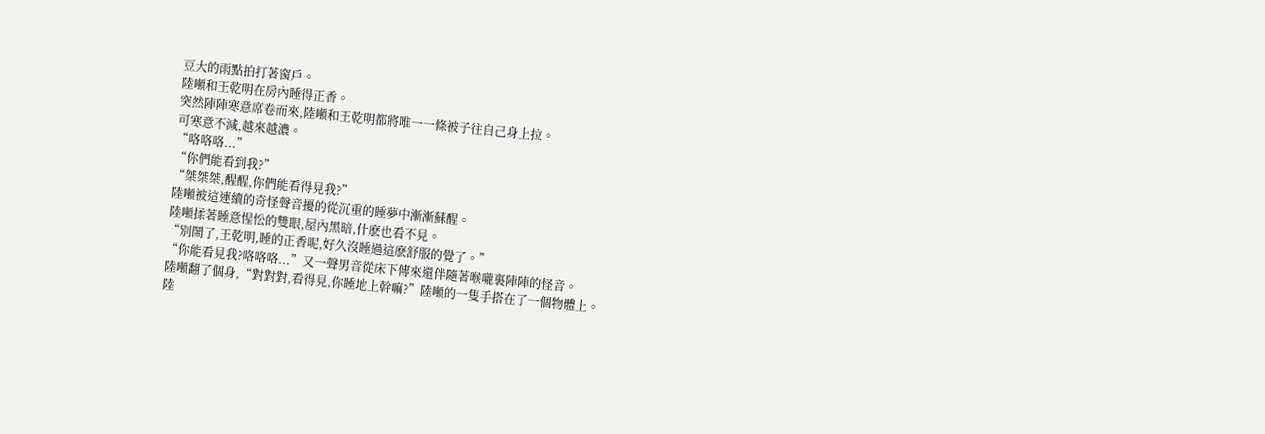豆大的雨點拍打著窗戶。
陸噸和王乾明在房內睡得正香。
突然陣陣寒意席卷而來,陸噸和王乾明都將唯一一條被子往自己身上拉。
可寒意不減,越來越濃。
“咯咯咯...”
“你們能看到我?”
“桀桀桀,醒醒,你們能看得見我?”
陸噸被這連續的奇怪聲音擾的從沉重的睡夢中漸漸蘇醒。
陸噸揉著睡意惺忪的雙眼,屋內黑暗,什麽也看不見。
“別鬧了,王乾明,睡的正香呢,好久沒睡過這麽舒服的覺了。”
“你能看見我?咯咯咯...”又一聲男音從床下傳來還伴隨著喉嚨裏陣陣的怪音。
陸噸翻了個身,“對對對,看得見,你睡地上幹嘛?”陸噸的一隻手搭在了一個物體上。
陸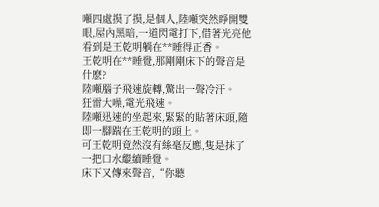噸四處摸了摸,是個人,陸噸突然睜開雙眼,屋內黑暗,一道閃電打下,借著光亮他看到是王乾明躺在**睡得正香。
王乾明在**睡覺,那剛剛床下的聲音是什麽?
陸噸腦子飛速旋轉,驚出一聲冷汗。
狂雷大噪,電光飛速。
陸噸迅速的坐起來,緊緊的貼著床頭,隨即一腳踹在王乾明的頭上。
可王乾明竟然沒有絲毫反應,隻是抹了一把口水繼續睡覺。
床下又傳來聲音,“你聽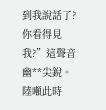到我說話了?你看得見我?”這聲音幽**尖銳。
陸噸此時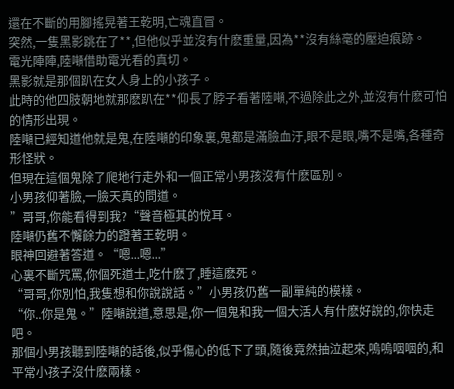還在不斷的用腳搖晃著王乾明,亡魂直冒。
突然,一隻黑影跳在了**,但他似乎並沒有什麽重量,因為**沒有絲毫的壓迫痕跡。
電光陣陣,陸噸借助電光看的真切。
黑影就是那個趴在女人身上的小孩子。
此時的他四肢朝地就那麽趴在**仰長了脖子看著陸噸,不過除此之外,並沒有什麽可怕的情形出現。
陸噸已經知道他就是鬼,在陸噸的印象裏,鬼都是滿臉血汙,眼不是眼,嘴不是嘴,各種奇形怪狀。
但現在這個鬼除了爬地行走外和一個正常小男孩沒有什麽區別。
小男孩仰著臉,一臉天真的問道。
”哥哥,你能看得到我?“聲音極其的悅耳。
陸噸仍舊不懈餘力的蹬著王乾明。
眼神回避著答道。“嗯...嗯...”
心裏不斷咒罵,你個死道士,吃什麽了,睡這麽死。
“哥哥,你別怕,我隻想和你說說話。”小男孩仍舊一副單純的模樣。
“你..你是鬼。”陸噸說道,意思是,你一個鬼和我一個大活人有什麽好說的,你快走吧。
那個小男孩聽到陸噸的話後,似乎傷心的低下了頭,隨後竟然抽泣起來,嗚嗚咽咽的,和平常小孩子沒什麽兩樣。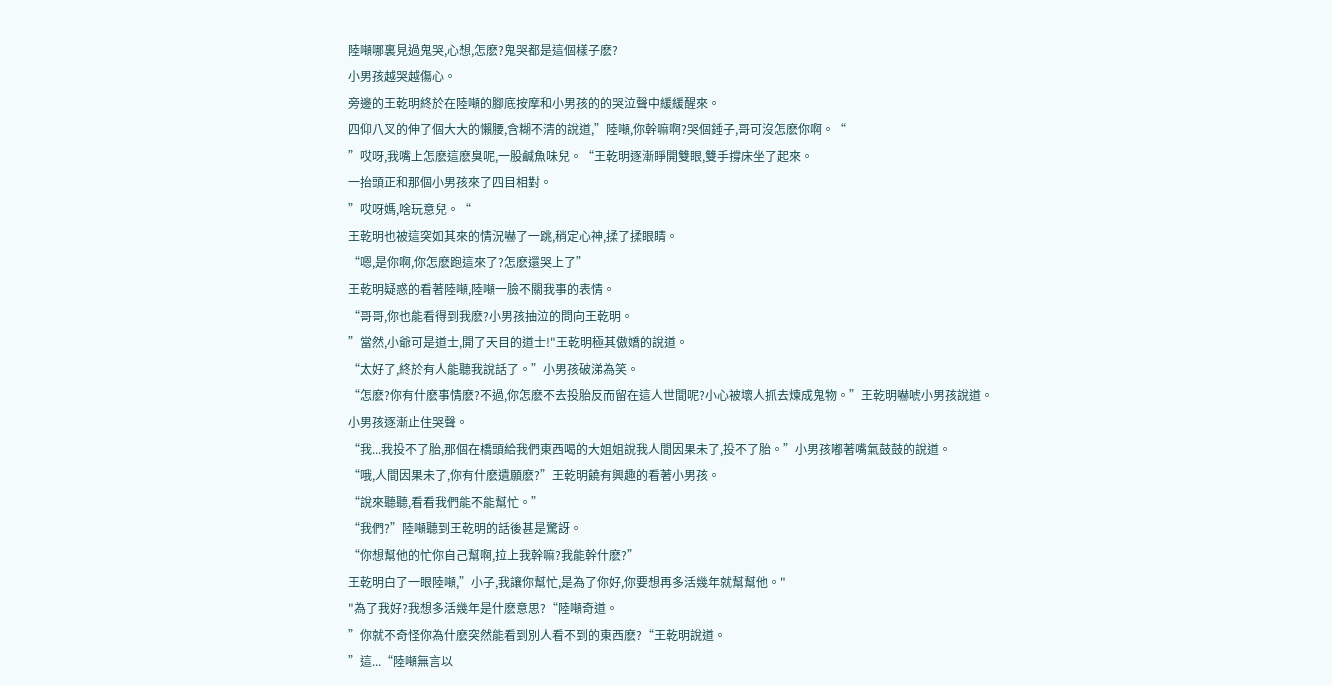陸噸哪裏見過鬼哭,心想,怎麽?鬼哭都是這個樣子麽?
小男孩越哭越傷心。
旁邊的王乾明終於在陸噸的腳底按摩和小男孩的的哭泣聲中緩緩醒來。
四仰八叉的伸了個大大的懶腰,含糊不清的說道,”陸噸,你幹嘛啊?哭個錘子,哥可沒怎麽你啊。“
”哎呀,我嘴上怎麽這麽臭呢,一股鹹魚味兒。“王乾明逐漸睜開雙眼,雙手撐床坐了起來。
一抬頭正和那個小男孩來了四目相對。
”哎呀媽,啥玩意兒。“
王乾明也被這突如其來的情況嚇了一跳,稍定心神,揉了揉眼睛。
“嗯,是你啊,你怎麽跑這來了?怎麽還哭上了”
王乾明疑惑的看著陸噸,陸噸一臉不關我事的表情。
“哥哥,你也能看得到我麽?小男孩抽泣的問向王乾明。
”當然,小爺可是道士,開了天目的道士!"王乾明極其傲嬌的說道。
“太好了,終於有人能聽我說話了。”小男孩破涕為笑。
“怎麽?你有什麽事情麽?不過,你怎麽不去投胎反而留在這人世間呢?小心被壞人抓去煉成鬼物。”王乾明嚇唬小男孩說道。
小男孩逐漸止住哭聲。
“我...我投不了胎,那個在橋頭給我們東西喝的大姐姐說我人間因果未了,投不了胎。”小男孩嘟著嘴氣鼓鼓的說道。
“哦,人間因果未了,你有什麽遺願麽?”王乾明饒有興趣的看著小男孩。
“說來聽聽,看看我們能不能幫忙。”
“我們?”陸噸聽到王乾明的話後甚是驚訝。
“你想幫他的忙你自己幫啊,拉上我幹嘛?我能幹什麽?”
王乾明白了一眼陸噸,”小子,我讓你幫忙,是為了你好,你要想再多活幾年就幫幫他。"
"為了我好?我想多活幾年是什麽意思?“陸噸奇道。
”你就不奇怪你為什麽突然能看到別人看不到的東西麽?“王乾明說道。
”這...“陸噸無言以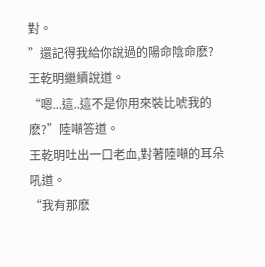對。
”還記得我給你說過的陽命陰命麽?王乾明繼續說道。
“嗯...這..這不是你用來裝比唬我的麽?”陸噸答道。
王乾明吐出一口老血,對著陸噸的耳朵吼道。
“我有那麽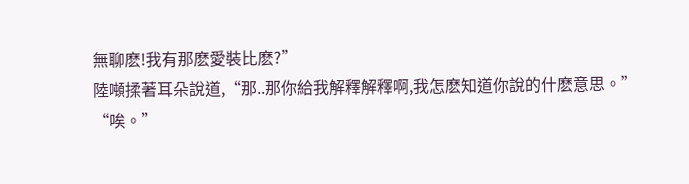無聊麽!我有那麽愛裝比麽?”
陸噸揉著耳朵說道,“那..那你給我解釋解釋啊,我怎麽知道你說的什麽意思。”
“唉。”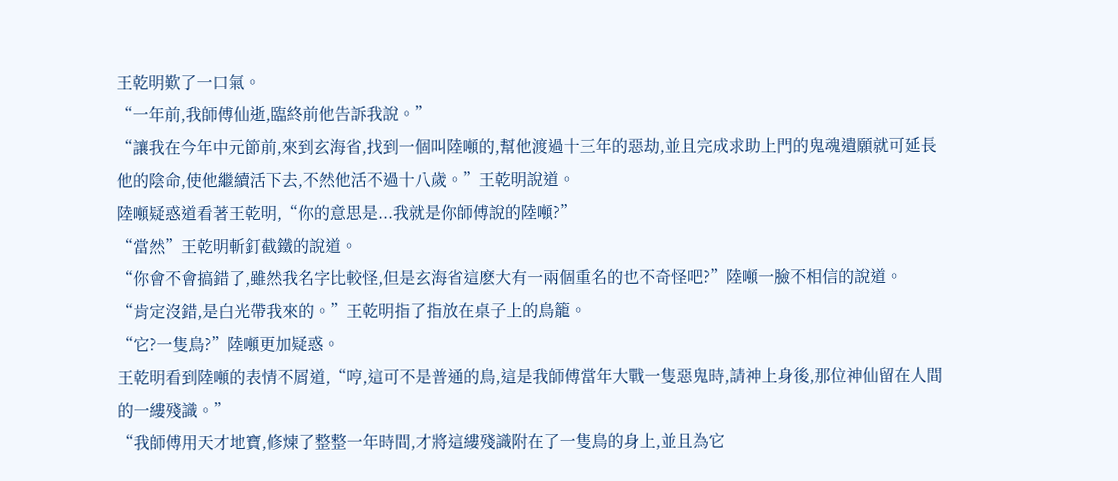王乾明歎了一口氣。
“一年前,我師傅仙逝,臨終前他告訴我說。”
“讓我在今年中元節前,來到玄海省,找到一個叫陸噸的,幫他渡過十三年的惡劫,並且完成求助上門的鬼魂遺願就可延長他的陰命,使他繼續活下去,不然他活不過十八歲。”王乾明說道。
陸噸疑惑道看著王乾明,“你的意思是...我就是你師傅說的陸噸?”
“當然”王乾明斬釘截鐵的說道。
“你會不會搞錯了,雖然我名字比較怪,但是玄海省這麽大有一兩個重名的也不奇怪吧?”陸噸一臉不相信的說道。
“肯定沒錯,是白光帶我來的。”王乾明指了指放在桌子上的鳥籠。
“它?一隻鳥?”陸噸更加疑惑。
王乾明看到陸噸的表情不屑道,“哼,這可不是普通的鳥,這是我師傅當年大戰一隻惡鬼時,請神上身後,那位神仙留在人間的一縷殘識。”
“我師傅用天才地寶,修煉了整整一年時間,才將這縷殘識附在了一隻鳥的身上,並且為它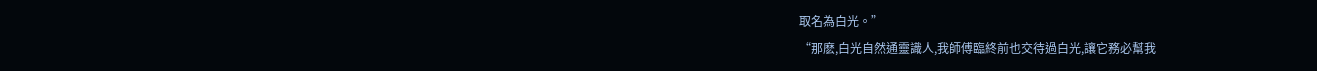取名為白光。”
“那麽,白光自然通靈識人,我師傅臨終前也交待過白光,讓它務必幫我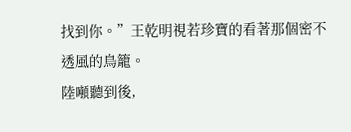找到你。”王乾明視若珍寶的看著那個密不透風的鳥籠。
陸噸聽到後,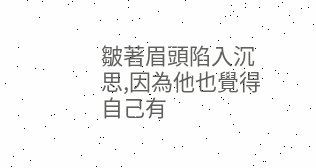皺著眉頭陷入沉思,因為他也覺得自己有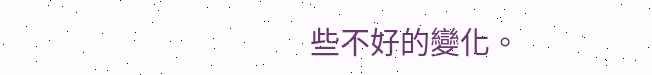些不好的變化。